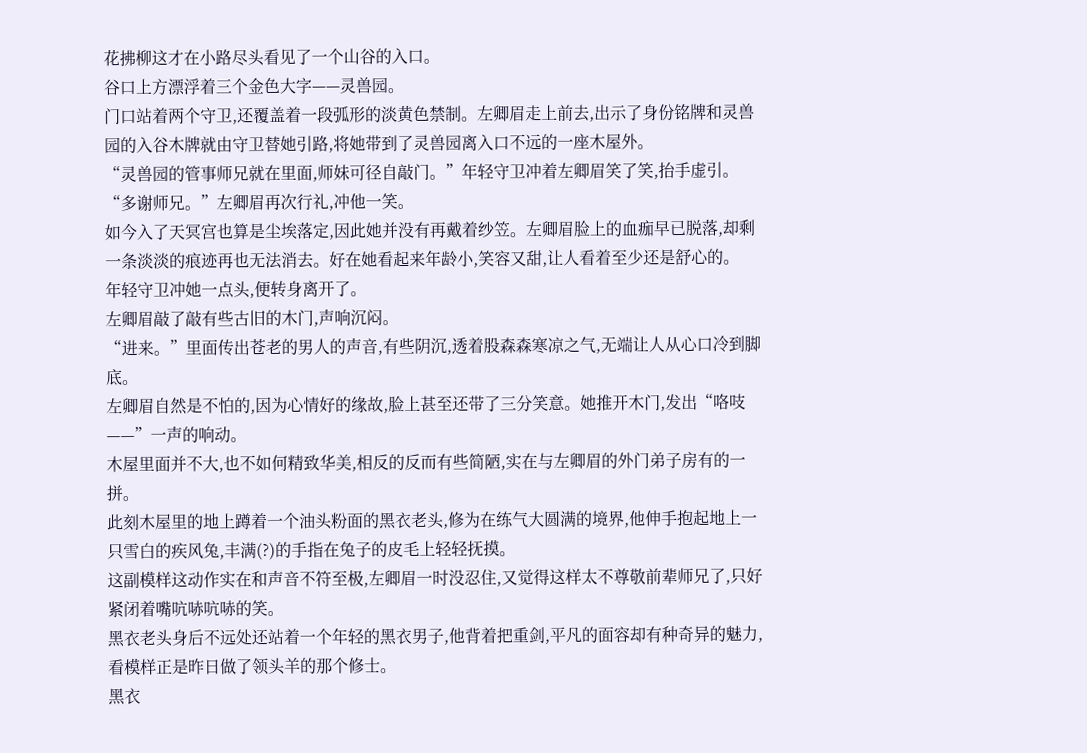花拂柳这才在小路尽头看见了一个山谷的入口。
谷口上方漂浮着三个金色大字——灵兽园。
门口站着两个守卫,还覆盖着一段弧形的淡黄色禁制。左卿眉走上前去,出示了身份铭牌和灵兽园的入谷木牌就由守卫替她引路,将她带到了灵兽园离入口不远的一座木屋外。
“灵兽园的管事师兄就在里面,师妹可径自敲门。”年轻守卫冲着左卿眉笑了笑,抬手虚引。
“多谢师兄。”左卿眉再次行礼,冲他一笑。
如今入了天冥宫也算是尘埃落定,因此她并没有再戴着纱笠。左卿眉脸上的血痂早已脱落,却剩一条淡淡的痕迹再也无法消去。好在她看起来年龄小,笑容又甜,让人看着至少还是舒心的。
年轻守卫冲她一点头,便转身离开了。
左卿眉敲了敲有些古旧的木门,声响沉闷。
“进来。”里面传出苍老的男人的声音,有些阴沉,透着股森森寒凉之气,无端让人从心口冷到脚底。
左卿眉自然是不怕的,因为心情好的缘故,脸上甚至还带了三分笑意。她推开木门,发出“咯吱——”一声的响动。
木屋里面并不大,也不如何精致华美,相反的反而有些简陋,实在与左卿眉的外门弟子房有的一拼。
此刻木屋里的地上蹲着一个油头粉面的黑衣老头,修为在练气大圆满的境界,他伸手抱起地上一只雪白的疾风兔,丰满(?)的手指在兔子的皮毛上轻轻抚摸。
这副模样这动作实在和声音不符至极,左卿眉一时没忍住,又觉得这样太不尊敬前辈师兄了,只好紧闭着嘴吭哧吭哧的笑。
黑衣老头身后不远处还站着一个年轻的黑衣男子,他背着把重剑,平凡的面容却有种奇异的魅力,看模样正是昨日做了领头羊的那个修士。
黑衣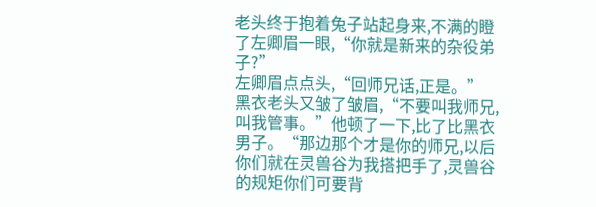老头终于抱着兔子站起身来,不满的瞪了左卿眉一眼,“你就是新来的杂役弟子?”
左卿眉点点头,“回师兄话,正是。”
黑衣老头又皱了皱眉,“不要叫我师兄,叫我管事。”他顿了一下,比了比黑衣男子。“那边那个才是你的师兄,以后你们就在灵兽谷为我搭把手了,灵兽谷的规矩你们可要背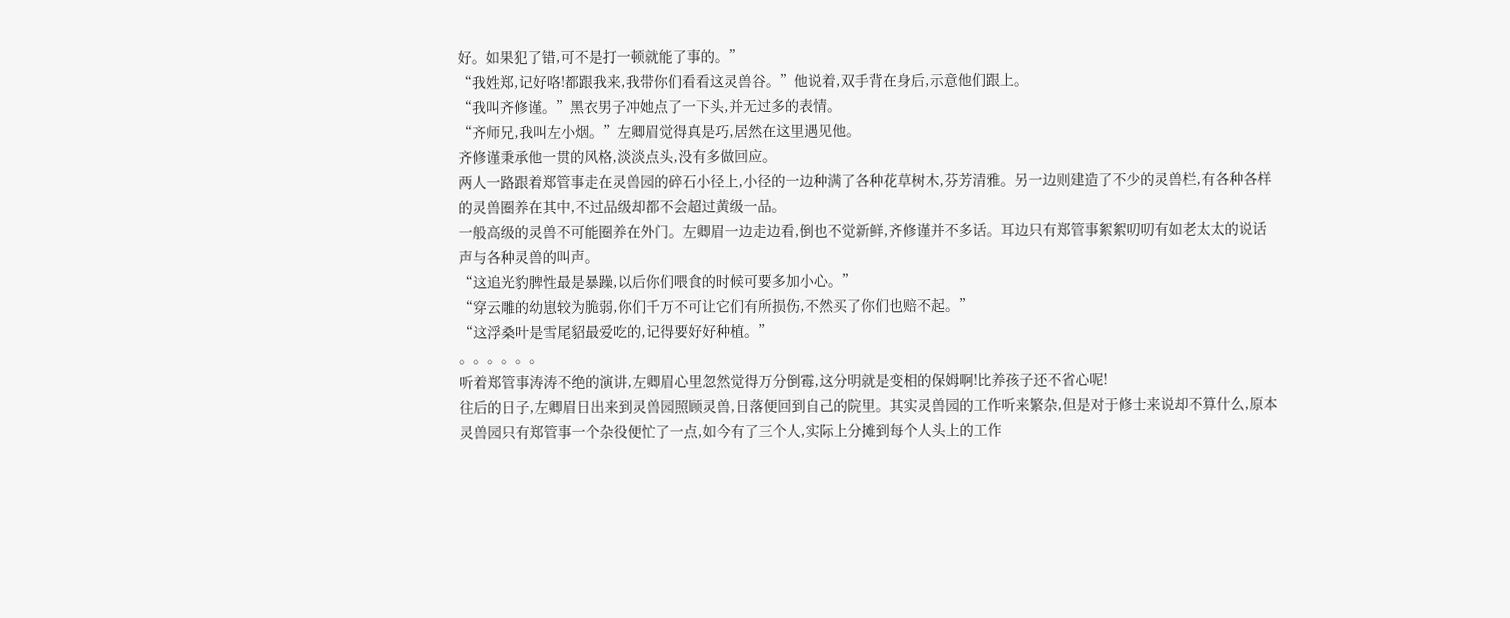好。如果犯了错,可不是打一顿就能了事的。”
“我姓郑,记好咯!都跟我来,我带你们看看这灵兽谷。”他说着,双手背在身后,示意他们跟上。
“我叫齐修谨。”黑衣男子冲她点了一下头,并无过多的表情。
“齐师兄,我叫左小烟。”左卿眉觉得真是巧,居然在这里遇见他。
齐修谨秉承他一贯的风格,淡淡点头,没有多做回应。
两人一路跟着郑管事走在灵兽园的碎石小径上,小径的一边种满了各种花草树木,芬芳清雅。另一边则建造了不少的灵兽栏,有各种各样的灵兽圈养在其中,不过品级却都不会超过黄级一品。
一般高级的灵兽不可能圈养在外门。左卿眉一边走边看,倒也不觉新鲜,齐修谨并不多话。耳边只有郑管事絮絮叨叨有如老太太的说话声与各种灵兽的叫声。
“这追光豹脾性最是暴躁,以后你们喂食的时候可要多加小心。”
“穿云雕的幼崽较为脆弱,你们千万不可让它们有所损伤,不然买了你们也赔不起。”
“这浮桑叶是雪尾貂最爱吃的,记得要好好种植。”
。。。。。。
听着郑管事涛涛不绝的演讲,左卿眉心里忽然觉得万分倒霉,这分明就是变相的保姆啊!比养孩子还不省心呢!
往后的日子,左卿眉日出来到灵兽园照顾灵兽,日落便回到自己的院里。其实灵兽园的工作听来繁杂,但是对于修士来说却不算什么,原本灵兽园只有郑管事一个杂役便忙了一点,如今有了三个人,实际上分摊到每个人头上的工作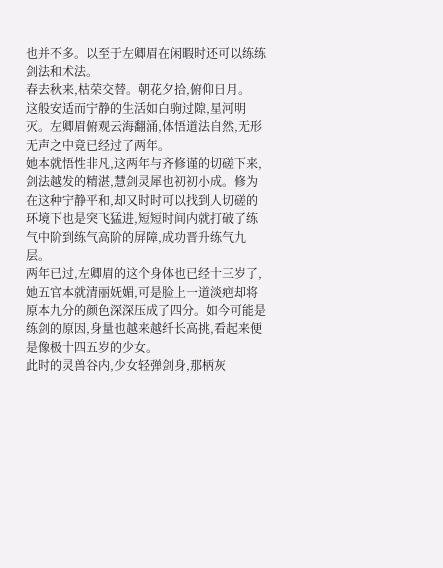也并不多。以至于左卿眉在闲暇时还可以练练剑法和术法。
春去秋来,枯荣交替。朝花夕拾,俯仰日月。
这般安适而宁静的生活如白驹过隙,星河明灭。左卿眉俯观云海翻涌,体悟道法自然,无形无声之中竟已经过了两年。
她本就悟性非凡,这两年与齐修谨的切磋下来,剑法越发的精湛,慧剑灵犀也初初小成。修为在这种宁静平和,却又时时可以找到人切磋的环境下也是突飞猛进,短短时间内就打破了练气中阶到练气高阶的屏障,成功晋升练气九层。
两年已过,左卿眉的这个身体也已经十三岁了,她五官本就清丽妩媚,可是脸上一道淡疤却将原本九分的颜色深深压成了四分。如今可能是练剑的原因,身量也越来越纤长高挑,看起来便是像极十四五岁的少女。
此时的灵兽谷内,少女轻弹剑身,那柄灰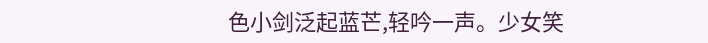色小剑泛起蓝芒,轻吟一声。少女笑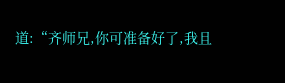道:“齐师兄,你可准备好了,我且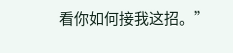看你如何接我这招。”